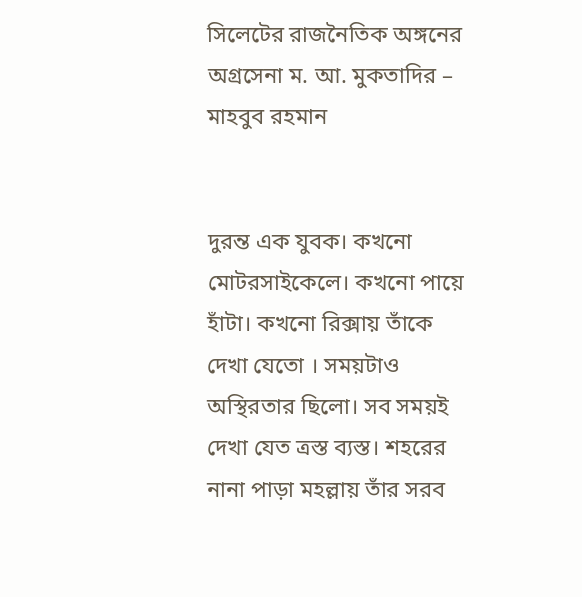সিলেটের রাজনৈতিক অঙ্গনের অগ্রসেনা ম. আ. মুকতাদির – মাহবুব রহমান


দুরন্ত এক যুবক। কখনো মোটরসাইকেলে। কখনো পায়ে হাঁটা। কখনো রিক্সায় তাঁকে দেখা যেতো । সময়টাও অস্থিরতার ছিলো। সব সময়ই দেখা যেত ত্রস্ত ব্যস্ত। শহরের নানা পাড়া মহল্লায় তাঁর সরব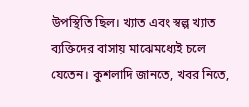উপস্থিতি ছিল। খ্যাত এবং স্বল্প খ্যাত ব্যক্তিদের বাসায় মাঝেমধ্যেই চলে যেতেন। কুশলাদি জানতে, খবর নিতে,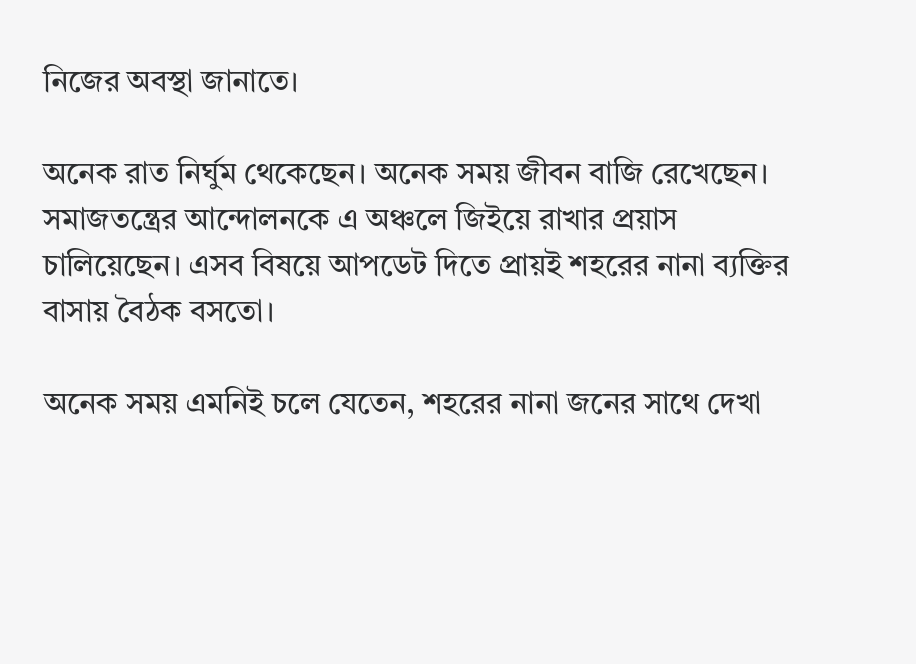নিজের অবস্থা জানাতে।

অনেক রাত নির্ঘুম থেকেছেন। অনেক সময় জীবন বাজি রেখেছেন। সমাজতন্ত্রের আন্দোলনকে এ অঞ্চলে জিইয়ে রাখার প্রয়াস চালিয়েছেন। এসব বিষয়ে আপডেট দিতে প্রায়ই শহরের নানা ব্যক্তির বাসায় বৈঠক বসতো।

অনেক সময় এমনিই চলে যেতেন, শহরের নানা জনের সাথে দেখা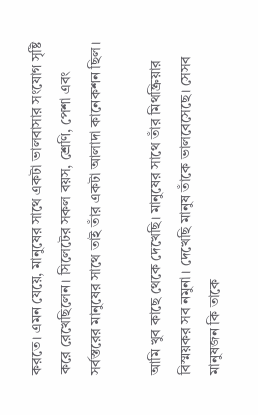করতে। এমন যেয়ে, মানুষের সাথে একটা ভালবাসার সংযোগ সৃষ্টি করে রেখেছিলেন। সিলেটের সকল বয়স, শ্রেণি, পেশা এবং সর্বস্তরের মানুষের সাথে তাই তাঁর একটা আলাদা কানেকশন ছিল।

আমি খুব কাছে থেকে দেখেছি। মানুষের সাথে তাঁর মিথষ্ক্রিয়ার বিস্ময়কর সব নমুনা। দেখেছি মানুষ তাঁকে ভালবেসেছে। সেসব মানুষজন কি তাকে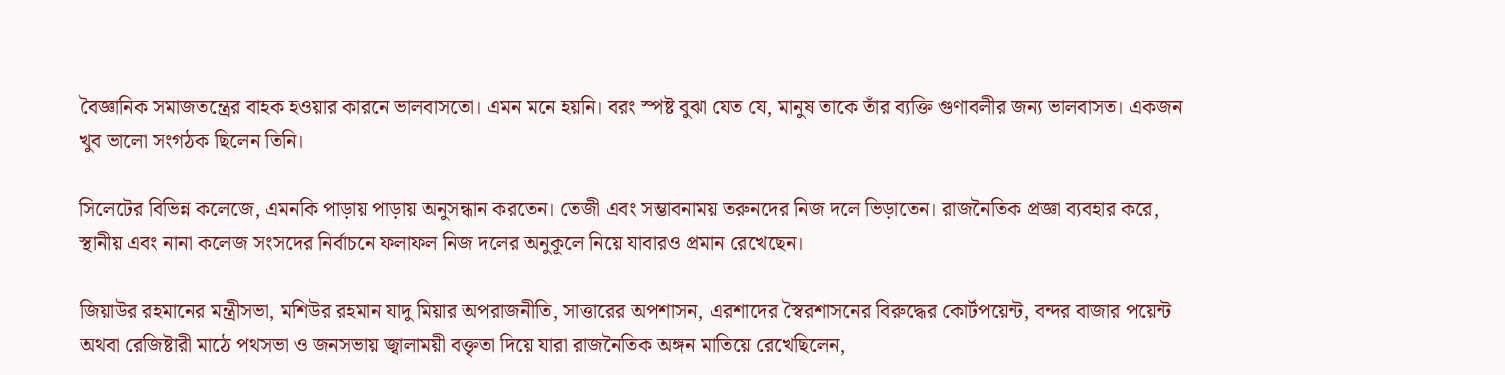বৈজ্ঞানিক সমাজতন্ত্রের বাহক হওয়ার কারনে ভালবাসতো। এমন মনে হয়নি। বরং স্পষ্ট বুঝা যেত যে, মানুষ তাকে তাঁর ব্যক্তি গুণাবলীর জন্য ভালবাসত। একজন খুব ভালো সংগঠক ছিলেন তিনি।

সিলেটের বিভিন্ন কলেজে, এমনকি পাড়ায় পাড়ায় অনুসন্ধান করতেন। তেজী এবং সম্ভাবনাময় তরুনদের নিজ দলে ভিড়াতেন। রাজনৈতিক প্রজ্ঞা ব্যবহার করে, স্থানীয় এবং নানা কলেজ সংসদের নির্বাচনে ফলাফল নিজ দলের অনুকূলে নিয়ে যাবারও প্রমান রেখেছেন।

জিয়াউর রহমানের মন্ত্রীসভা, মশিউর রহমান যাদু মিয়ার অপরাজনীতি, সাত্তারের অপশাসন, এরশাদের স্বৈরশাসনের বিরুদ্ধের কোর্টপয়েন্ট, বন্দর বাজার পয়েন্ট অথবা রেজিষ্টারী মাঠে পথসভা ও জনসভায় জ্বালাময়ী বক্তৃতা দিয়ে যারা রাজনৈতিক অঙ্গন মাতিয়ে রেখেছিলেন,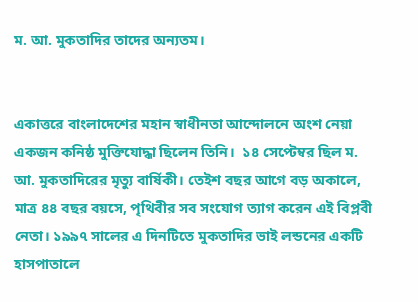ম. আ. মুকতাদির তাদের অন্যতম।


একাত্তরে বাংলাদেশের মহান স্বাধীনতা আন্দোলনে অংশ নেয়া একজন কনিষ্ঠ মুক্তিযোদ্ধা ছিলেন তিনি।  ১৪ সেপ্টেম্বর ছিল ম. আ. মুকতাদিরের মৃত্যু বার্ষিকী। তেইশ বছর আগে বড় অকালে, মাত্র ৪৪ বছর বয়সে, পৃথিবীর সব সংযোগ ত্যাগ করেন এই বিপ্লবী নেতা। ১৯৯৭ সালের এ দিনটিতে মুকতাদির ভাই লন্ডনের একটি হাসপাতালে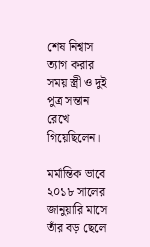শেষ নিশ্বাস ত্যাগ করার সময় স্ত্রী ও দুই পুত্র সন্তান রেখে গিয়েছিলেন।

মর্মান্তিক ভাবে ২০১৮ সালের জানুয়ারি মাসে তাঁর বড় ছেলে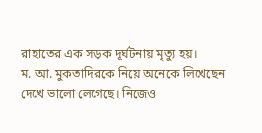রাহাতের এক সড়ক দূর্ঘটনায় মৃত্যু হয়।
ম. আ. মুকতাদিরকে নিয়ে অনেকে লিখেছেন দেখে ভালো লেগেছে। নিজেও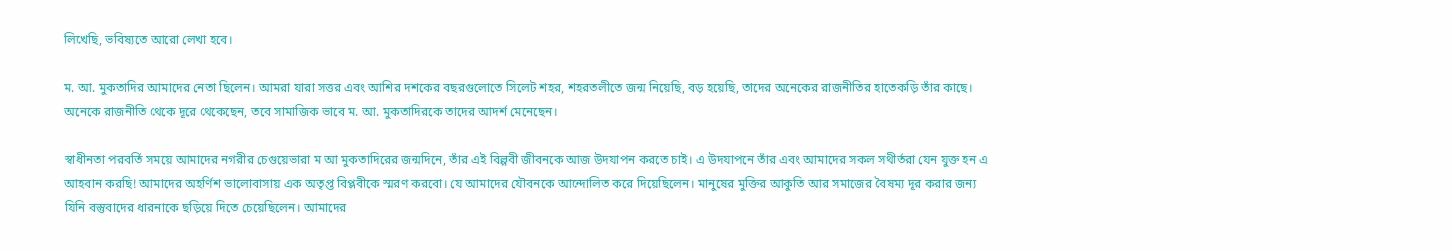লিখেছি, ভবিষ্যতে আরো লেখা হবে।

ম. আ. মুকতাদির আমাদের নেতা ছিলেন। আমরা যারা সত্তর এবং আশির দশকের বছরগুলোতে সিলেট শহর, শহরতলীতে জন্ম নিয়েছি, বড় হয়েছি, তাদের অনেকের রাজনীতির হাতেকড়ি তাঁর কাছে। অনেকে রাজনীতি থেকে দূরে থেকেছেন, তবে সামাজিক ভাবে ম. আ. মুকতাদিরকে তাদের আদর্শ মেনেছেন।

স্বাধীনতা পরবর্তি সময়ে আমাদের নগরীর চেগুয়েভারা ম আ মুকতাদিরের জন্মদিনে, তাঁর এই বিল্পবী জীবনকে আজ উদযাপন করতে চাই। এ উদযাপনে তাঁর এবং আমাদের সকল সথীর্তরা যেন যুক্ত হন এ আহবান করছি! আমাদের অহর্ণিশ ভালোবাসায় এক অতৃপ্ত বিপ্লবীকে স্মরণ করবো। যে আমাদের যৌবনকে আন্দোলিত করে দিয়েছিলেন। মানুষের মুক্তির আকুতি আর সমাজের বৈষম্য দূর করার জন্য যিনি বস্তুবাদের ধারনাকে ছড়িয়ে দিতে চেয়েছিলেন। আমাদের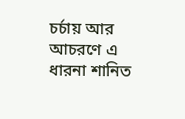চর্চায় আর আচরণে এ ধারনা শানিত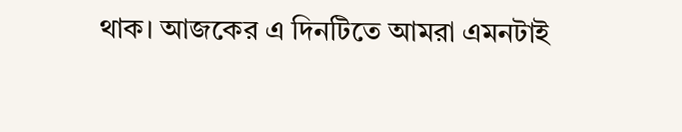থাক। আজকের এ দিনটিতে আমরা এমনটাই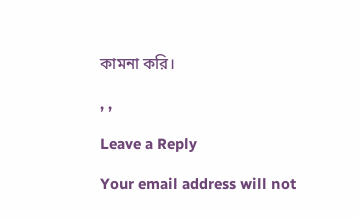কামনা করি।

, ,

Leave a Reply

Your email address will not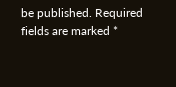be published. Required fields are marked *